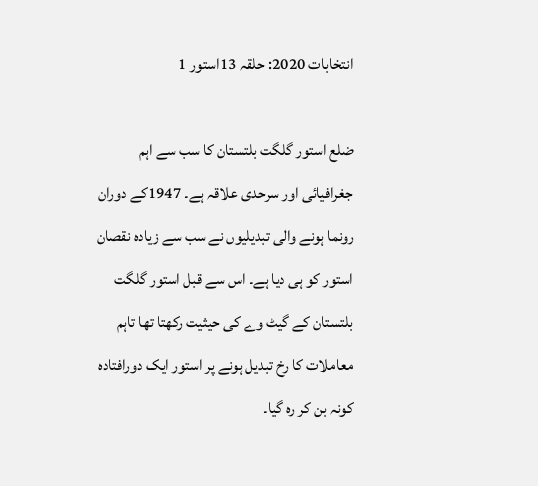انتخابات 2020: حلقہ 13استور 1

ضلع استور گلگت بلتستان کا سب سے اہم جغرافیائی اور سرحدی علاقہ ہے۔ 1947کے دوران رونما ہونے والی تبدیلیوں نے سب سے زیادہ نقصان استور کو ہی دیا ہے۔ اس سے قبل استور گلگت بلتستان کے گیٹ وے کی حیثیت رکھتا تھا تاہم معاملات کا رخ تبدیل ہونے پر استور ایک دورافتادہ کونہ بن کر رہ گیا۔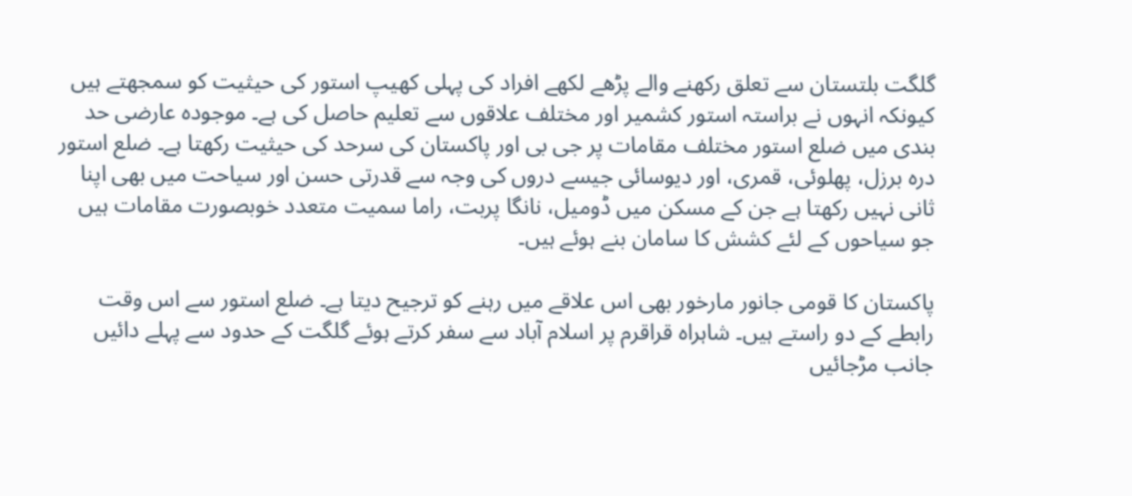گلگت بلتستان سے تعلق رکھنے والے پڑھے لکھے افراد کی پہلی کھیپ استور کی حیثیت کو سمجھتے ہیں کیونکہ انہوں نے براستہ استور کشمیر اور مختلف علاقوں سے تعلیم حاصل کی ہے۔ موجودہ عارضی حد بندی میں ضلع استور مختلف مقامات پر جی بی اور پاکستان کی سرحد کی حیثیت رکھتا ہے۔ ضلع استور درہ برزل، پھلوئی، قمری، اور دیوسائی جیسے دروں کی وجہ سے قدرتی حسن اور سیاحت میں بھی اپنا ثانی نہیں رکھتا ہے جن کے مسکن میں ڈومیل، نانگا پربت، راما سمیت متعدد خوبصورت مقامات ہیں جو سیاحوں کے لئے کشش کا سامان بنے ہوئے ہیں۔

پاکستان کا قومی جانور مارخور بھی اس علاقے میں رہنے کو ترجیح دیتا ہے۔ ضلع استور سے اس وقت رابطے کے دو راستے ہیں۔ شاہراہ قراقرم پر اسلام آباد سے سفر کرتے ہوئے گلگت کے حدود سے پہلے دائیں جانب مڑجائیں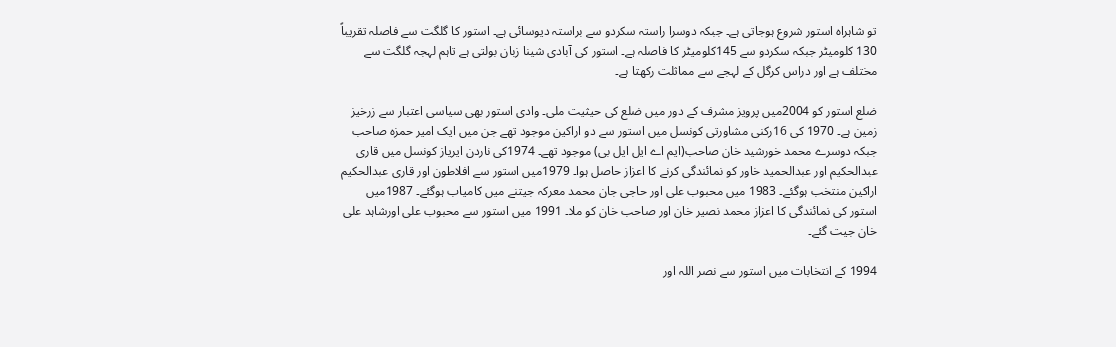تو شاہراہ استور شروع ہوجاتی ہے۔ جبکہ دوسرا راستہ سکردو سے براستہ دیوسائی ہے۔ استور کا گلگت سے فاصلہ تقریباً 130 کلومیٹر جبکہ سکردو سے 145کلومیٹر کا فاصلہ ہے۔ استور کی آبادی شینا زبان بولتی ہے تاہم لہجہ گلگت سے مختلف ہے اور دراس کرگل کے لہجے سے مماثلت رکھتا ہے۔

ضلع استور کو 2004میں پرویز مشرف کے دور میں ضلع کی حیثیت ملی۔ وادی استور بھی سیاسی اعتبار سے زرخیز زمین ہے۔ 1970 کی 16رکنی مشاورتی کونسل میں استور سے دو اراکین موجود تھے جن میں ایک امیر حمزہ صاحب جبکہ دوسرے محمد خورشید خان صاحب(ایم اے ایل ایل بی) موجود تھے۔ 1974کی ناردن ایریاز کونسل میں قاری عبدالحکیم اور عبدالحمید خاور کو نمائندگی کرنے کا اعزاز حاصل ہوا۔ 1979میں استور سے افلاطون اور قاری عبدالحکیم اراکین منتخب ہوگئے۔ 1983 میں محبوب علی اور حاجی جان محمد معرکہ جیتنے میں کامیاب ہوگئے۔ 1987میں استور کی نمائندگی کا اعزاز محمد نصیر خان اور صاحب خان کو ملا۔ 1991 میں استور سے محبوب علی اورشاہد علی خان جیت گئے۔

1994 کے انتخابات میں استور سے نصر اللہ اور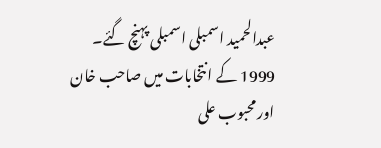عبدالحمید اسمبلی اسمبلی پہنچ گئے۔ 1999 کے انتخابات میں صاحب خان اور محبوب علی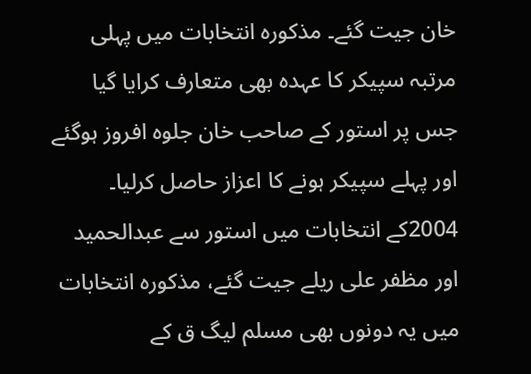خان جیت گئے۔ مذکورہ انتخابات میں پہلی مرتبہ سپیکر کا عہدہ بھی متعارف کرایا گیا جس پر استور کے صاحب خان جلوہ افروز ہوگئے اور پہلے سپیکر ہونے کا اعزاز حاصل کرلیا۔ 2004کے انتخابات میں استور سے عبدالحمید اور مظفر علی ریلے جیت گئے، مذکورہ انتخابات میں یہ دونوں بھی مسلم لیگ ق کے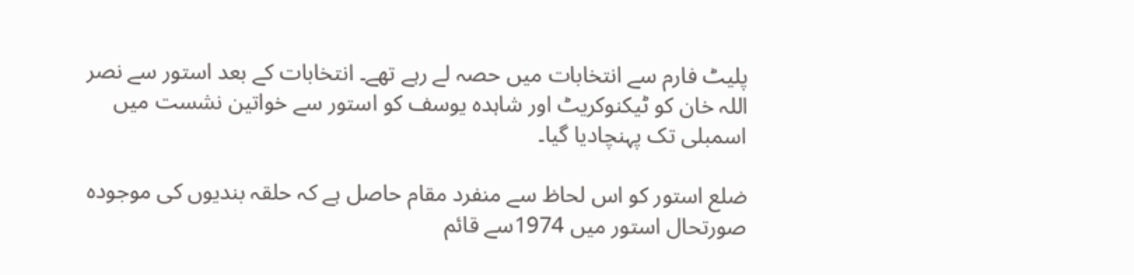پلیٹ فارم سے انتخابات میں حصہ لے رہے تھے۔ انتخابات کے بعد استور سے نصر اللہ خان کو ٹیکنوکریٹ اور شاہدہ یوسف کو استور سے خواتین نشست میں اسمبلی تک پہنچادیا گیا۔

ضلع استور کو اس لحاظ سے منفرد مقام حاصل ہے کہ حلقہ بندیوں کی موجودہ صورتحال استور میں 1974سے قائم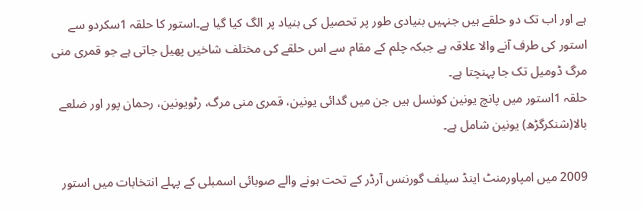ہے اور اب تک دو حلقے ہیں جنہیں بنیادی طور پر تحصیل کی بنیاد پر الگ کیا گیا ہے۔استور کا حلقہ 1سکردو سے استور کی طرف آنے والا علاقہ ہے جبکہ چلم کے مقام سے اس حلقے کی مختلف شاخیں پھیل جاتی ہے جو قمری منی مرگ ڈومیل تک جا پہنچتا ہے۔
حلقہ 1استور میں پانچ یونین کونسل ہیں جن میں گدائی یونین، قمری منی مرگ، رٹویونین، رحمان پور اور ضلعے بالا(شنکرگڑھ) یونین شامل ہے۔

2009 میں امپاورمنٹ اینڈ سیلف گورننس آرڈر کے تحت ہونے والے صوبائی اسمبلی کے پہلے انتخابات میں استور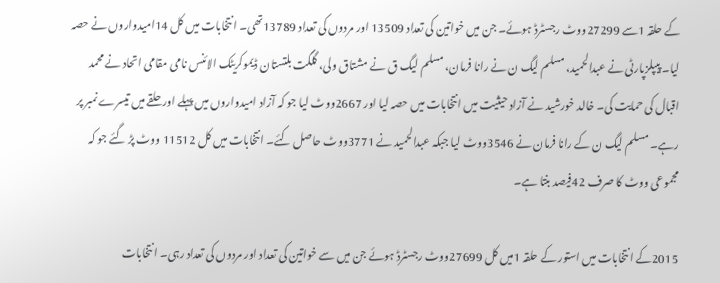کے حلقہ 1سے 27299ووٹ رجسٹرڈ ہوئے۔ جن میں خواتین کی تعداد 13509 اور مردوں کی تعداد 13789تھی۔ انتخابات میں کل 14امیدواروں نے حصہ لیا۔ پیپلزپارٹی نے عبدالحمید، مسلم لیگ ن نے رانا فرمان، مسلم لیگ ق نے مشتاق ولی، گلگت بلتستان ڈیموکریٹک الائنس نامی مقامی اتحاد نے محمد اقبال کی حمایت کی۔ خالد خورشید نے آزاد حیثیت میں انتخابات میں حصہ لیا اور 2667ووٹ لیا جو کہ آزاد امیدواروں میں پہلے اور حلقے میں تیسرے نمبر پر رہے۔ مسلم لیگ ن کے رانا فرمان نے 3546ووٹ لیا جبکہ عبدالحمید نے 3771ووٹ حاصل کئے۔ انتخابات میں کل 11512 ووٹ پڑ گئے جو کہ مجموعی ووٹ کا صرف 42فیصد بنتا ہے۔

2015کے انتخابات میں استور کے حلقہ 1میں کل 27699ووٹ رجسٹرڈ ہوئے جن میں سے خواتین کی تعداد اور مردوں کی تعداد رہی۔ انتخابات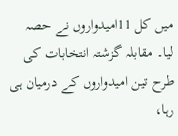میں کل 11امیدواروں نے حصہ لیا۔ مقابلہ گزشتہ انتخابات کی طرح تین امیدواروں کے درمیان ہی رہا،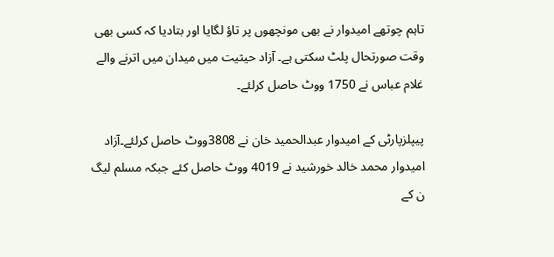تاہم چوتھے امیدوار نے بھی مونچھوں پر تاؤ لگایا اور بتادیا کہ کسی بھی وقت صورتحال پلٹ سکتی ہے۔ آزاد حیثیت میں میدان میں اترنے والے غلام عباس نے 1750 ووٹ حاصل کرلئے۔

پیپلزپارٹی کے امیدوار عبدالحمید خان نے 3808ووٹ حاصل کرلئے۔آزاد امیدوار محمد خالد خورشید نے 4019 ووٹ حاصل کئے جبکہ مسلم لیگ ن کے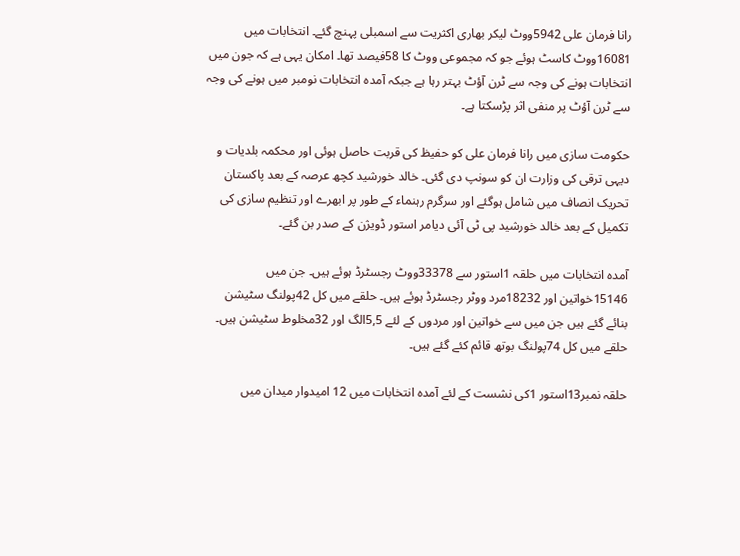رانا فرمان علی 5942ووٹ لیکر بھاری اکثریت سے اسمبلی پہنچ گئے۔ انتخابات میں 16081ووٹ کاسٹ ہوئے جو کہ مجموعی ووٹ کا 58فیصد تھا۔ امکان یہی ہے کہ جون میں انتخابات ہونے کی وجہ سے ٹرن آؤٹ بہتر رہا ہے جبکہ آمدہ انتخابات نومبر میں ہونے کی وجہ سے ٹرن آؤٹ پر منفی اثر پڑسکتا ہے۔

حکومت سازی میں رانا فرمان علی کو حفیظ کی قربت حاصل ہوئی اور محکمہ بلدیات و دیہی ترقی کی وزارت ان کو سونپ دی گئی۔ خالد خورشید کچھ عرصہ کے بعد پاکستان تحریک انصاف میں شامل ہوگئے اور سرگرم رہنماء کے طور پر ابھرے اور تنظیم سازی کی تکمیل کے بعد خالد خورشید پی ٹی آئی دیامر استور ڈویژن کے صدر بن گئے۔

آمدہ انتخابات میں حلقہ 1استور سے 33378ووٹ رجسٹرڈ ہوئے ہیں۔ جن میں 15146خواتین اور 18232مرد ووٹر رجسٹرڈ ہوئے ہیں۔ حلقے میں کل 42پولنگ سٹیشن بنائے گئے ہیں جن میں سے خواتین اور مردوں کے لئے 5,5الگ اور 32مخلوط سٹیشن ہیں۔ حلقے میں کل 74پولنگ بوتھ قائم کئے گئے ہیں۔

حلقہ نمبر13استور 1کی نشست کے لئے آمدہ انتخابات میں 12 امیدوار میدان میں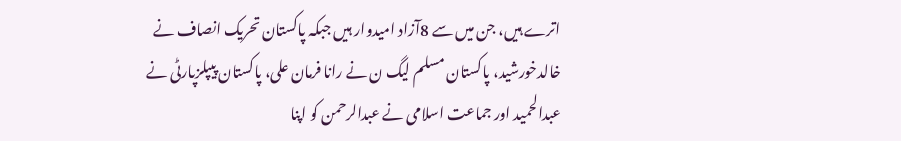اترے ہیں، جن میں سے 8آزاد امیدوار ہیں جبکہ پاکستان تحریک انصاف نے خالدخورشید، پاکستان مسلم لیگ ن نے رانا فرمان علی، پاکستان پیپلزپارٹی نے عبدالحمید اور جماعت اسلامی نے عبدالرحمن کو اپنا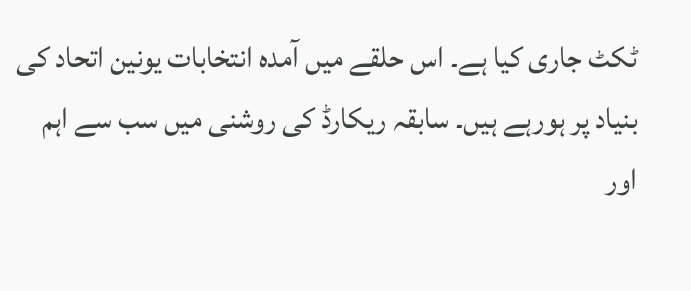ٹکٹ جاری کیا ہے۔ اس حلقے میں آمدہ انتخابات یونین اتحاد کی بنیاد پر ہورہے ہیں۔ سابقہ ریکارڈ کی روشنی میں سب سے اہم اور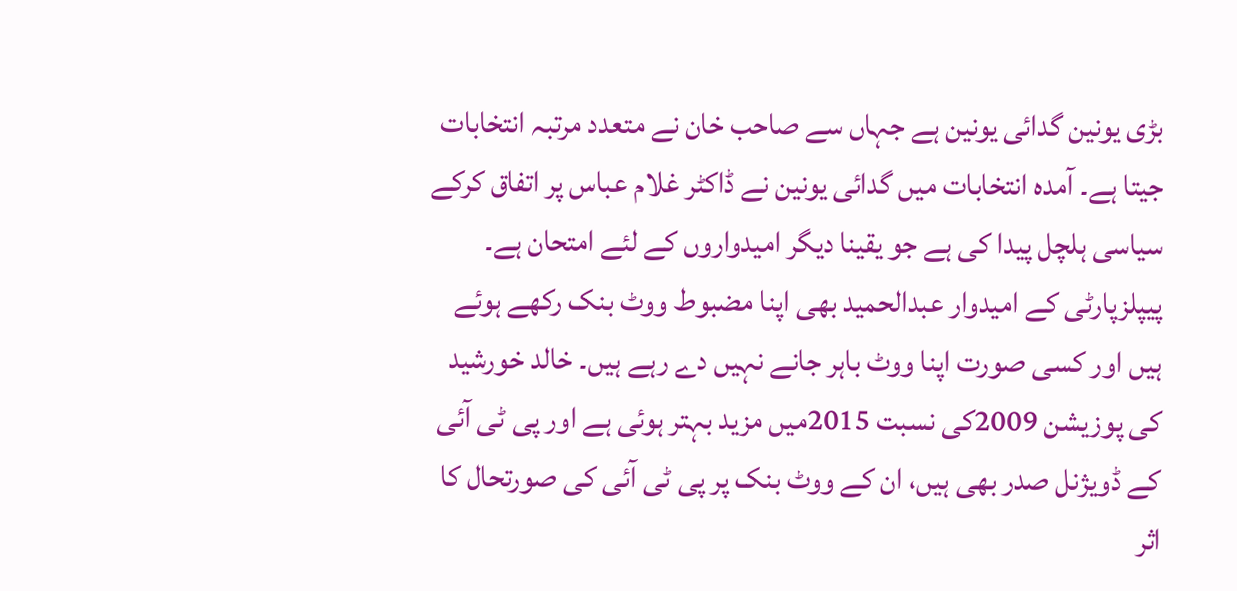بڑی یونین گدائی یونین ہے جہاں سے صاحب خان نے متعدد مرتبہ انتخابات جیتا ہے۔ آمدہ انتخابات میں گدائی یونین نے ڈاکٹر غلام عباس پر اتفاق کرکے سیاسی ہلچل پیدا کی ہے جو یقینا دیگر امیدواروں کے لئے امتحان ہے۔ پیپلزپارٹی کے امیدوار عبدالحمید بھی اپنا مضبوط ووٹ بنک رکھے ہوئے ہیں اور کسی صورت اپنا ووٹ باہر جانے نہیں دے رہے ہیں۔ خالد خورشید کی پوزیشن 2009کی نسبت 2015میں مزید بہتر ہوئی ہے اور پی ٹی آئی کے ڈویژنل صدر بھی ہیں، ان کے ووٹ بنک پر پی ٹی آئی کی صورتحال کا اثر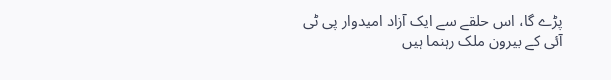پڑے گا، اس حلقے سے ایک آزاد امیدوار پی ٹی آئی کے بیرون ملک رہنما ہیں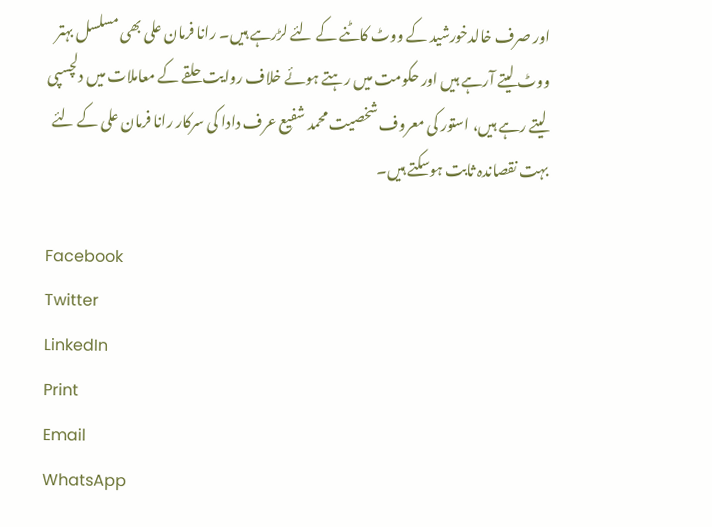اور صرف خالدخورشید کے ووٹ کاٹنے کے لئے لڑرہے ہیں۔ رانا فرمان علی بھی مسلسل بہتر ووٹ لیتے آرہے ہیں اور حکومت میں رہتے ہوئے خلاف روایت حلقے کے معاملات میں دلچسپی لیتے رہے ہیں، استور کی معروف شخصیت محمد شفیع عرف دادا کی سرکار رانا فرمان علی کے لئے بہت نقصاندہ ثابت ہوسکتے ہیں۔

Facebook
Twitter
LinkedIn
Print
Email
WhatsApp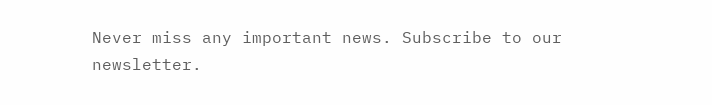Never miss any important news. Subscribe to our newsletter.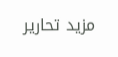مزید تحاریر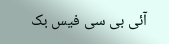آئی بی سی فیس بک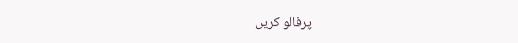پرفالو کریں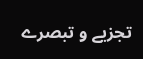تجزیے و تبصرے